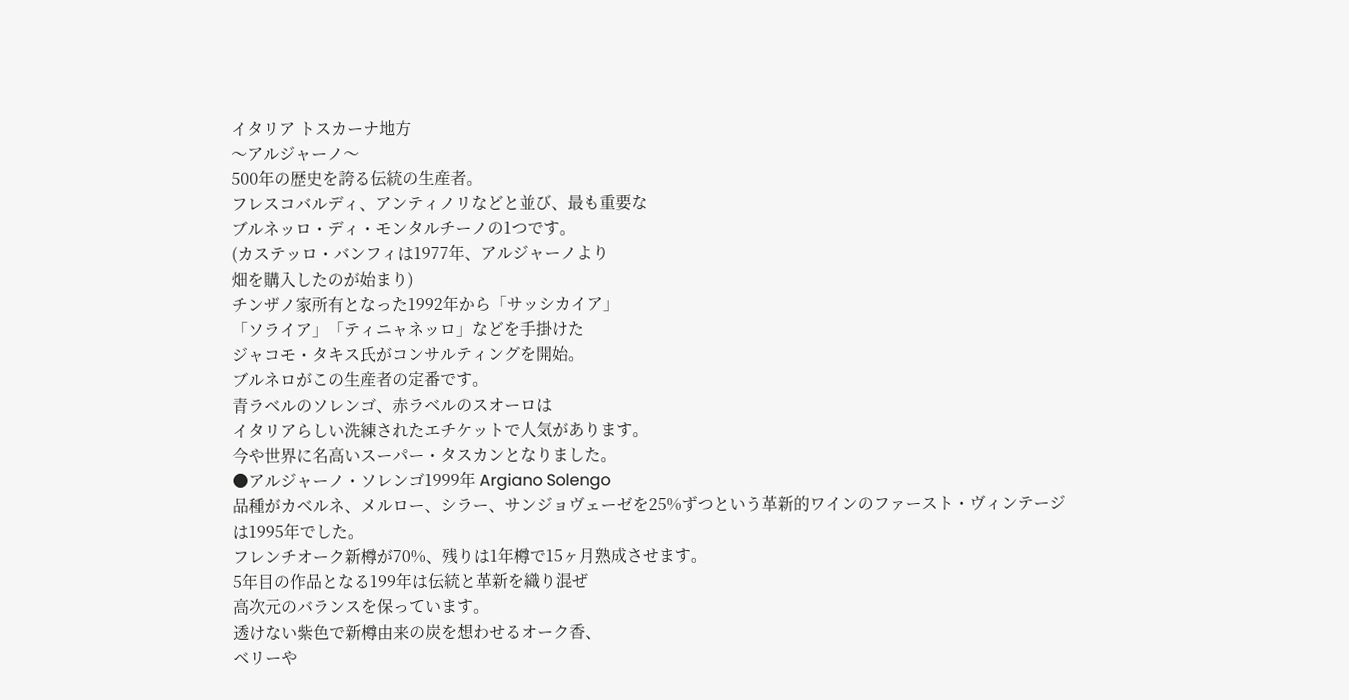イタリア トスカーナ地方
〜アルジャーノ〜
500年の歴史を誇る伝統の生産者。
フレスコバルディ、アンティノリなどと並び、最も重要な
ブルネッロ・ディ・モンタルチーノの1つです。
(カステッロ・バンフィは1977年、アルジャーノより
畑を購入したのが始まり)
チンザノ家所有となった1992年から「サッシカイア」
「ソライア」「ティニャネッロ」などを手掛けた
ジャコモ・タキス氏がコンサルティングを開始。
ブルネロがこの生産者の定番です。
青ラベルのソレンゴ、赤ラベルのスオーロは
イタリアらしい洗練されたエチケットで人気があります。
今や世界に名高いスーパー・タスカンとなりました。
●アルジャーノ・ソレンゴ1999年 Argiano Solengo
品種がカベルネ、メルロー、シラー、サンジョヴェーゼを25%ずつという革新的ワインのファースト・ヴィンテージは1995年でした。
フレンチオーク新樽が70%、残りは1年樽で15ヶ月熟成させます。
5年目の作品となる199年は伝統と革新を織り混ぜ
高次元のバランスを保っています。
透けない紫色で新樽由来の炭を想わせるオーク香、
ベリーや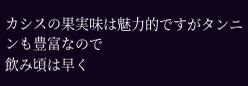カシスの果実味は魅力的ですがタンニンも豊富なので
飲み頃は早く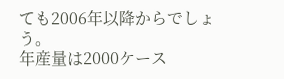ても2006年以降からでしょう。
年産量は2000ケース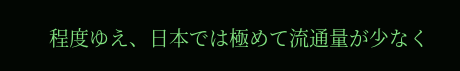程度ゆえ、日本では極めて流通量が少なく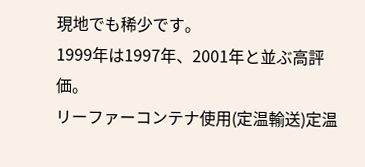現地でも稀少です。
1999年は1997年、2001年と並ぶ高評価。
リーファーコンテナ使用(定温輸送)定温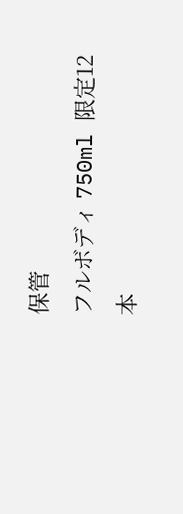保管
フルボディ 750ml 限定12本